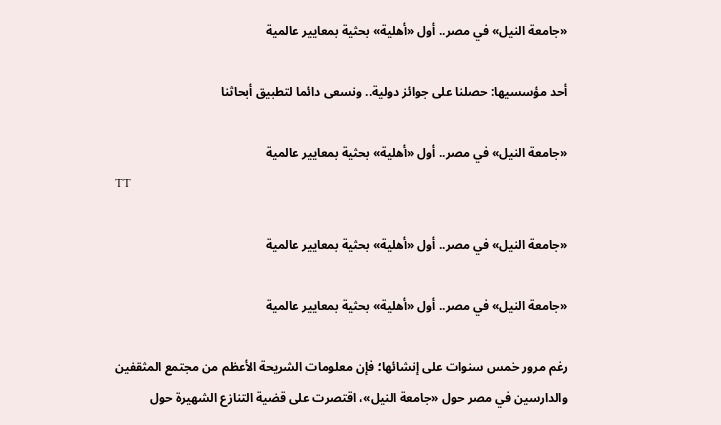«جامعة النيل» في مصر.. أول «أهلية» بحثية بمعايير عالمية

أحد مؤسسيها: حصلنا على جوائز دولية.. ونسعى دائما لتطبيق أبحاثنا

«جامعة النيل» في مصر.. أول «أهلية» بحثية بمعايير عالمية
TT

«جامعة النيل» في مصر.. أول «أهلية» بحثية بمعايير عالمية

«جامعة النيل» في مصر.. أول «أهلية» بحثية بمعايير عالمية

رغم مرور خمس سنوات على إنشائها؛ فإن معلومات الشريحة الأعظم من مجتمع المثقفين والدارسين في مصر حول «جامعة النيل»، اقتصرت على قضية التنازع الشهيرة حول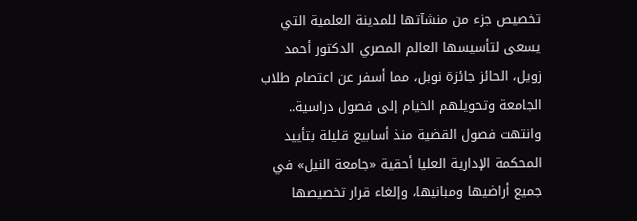تخصيص جزء من منشآتها للمدينة العلمية التي يسعى لتأسيسها العالم المصري الدكتور أحمد زويل، الحائز جائزة نوبل، مما أسفر عن اعتصام طلاب الجامعة وتحويلهم الخيام إلى فصول دراسية.. وانتهت فصول القضية منذ أسابيع قليلة بتأييد المحكمة الإدارية العليا أحقية «جامعة النيل» في جميع أراضيها ومبانيها، وإلغاء قرار تخصيصها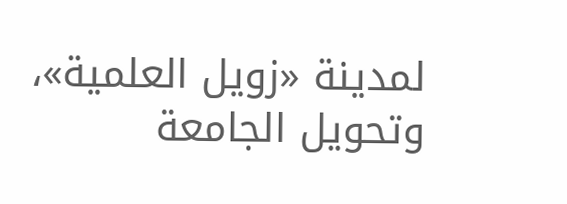لمدينة «زويل العلمية»، وتحويل الجامعة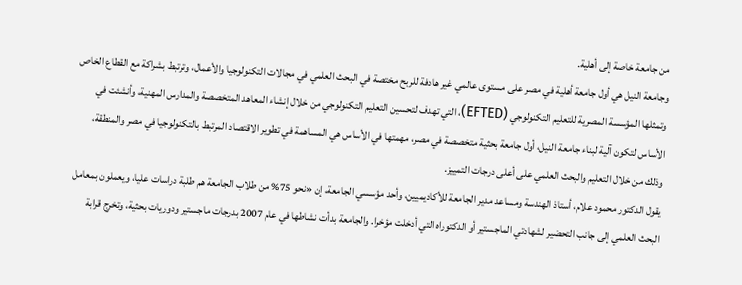من جامعة خاصة إلى أهلية.
وجامعة النيل هي أول جامعة أهلية في مصر على مستوى عالمي غير هادفة للربح مختصة في البحث العلمي في مجالات التكنولوجيا والأعمال، وترتبط بشراكة مع القطاع الخاص وتمثلها المؤسسة المصرية للتعليم التكنولوجي (EFTED)، التي تهدف لتحسين التعليم التكنولوجي من خلال إنشاء المعاهد المتخصصة والمدارس المهنية، وأنشئت في الأساس لتكون آلية لبناء جامعة النيل، أول جامعة بحثية متخصصة في مصر، مهمتها في الأساس هي المساهمة في تطوير الاقتصاد المرتبط بالتكنولوجيا في مصر والمنطقة، وذلك من خلال التعليم والبحث العلمي على أعلى درجات التمييز.
يقول الدكتور محمود علام، أستاذ الهندسة ومساعد مدير الجامعة للأكاديميين، وأحد مؤسسي الجامعة، إن «نحو 75% من طلاب الجامعة هم طلبة دراسات عليا، ويعملون بمعامل البحث العلمي إلى جانب التحضير لشهادتي الماجستير أو الدكتوراه التي أدخلت مؤخرا. والجامعة بدأت نشاطها في عام 2007 بدرجات ماجستير ودوريات بحثية، وتخرج قرابة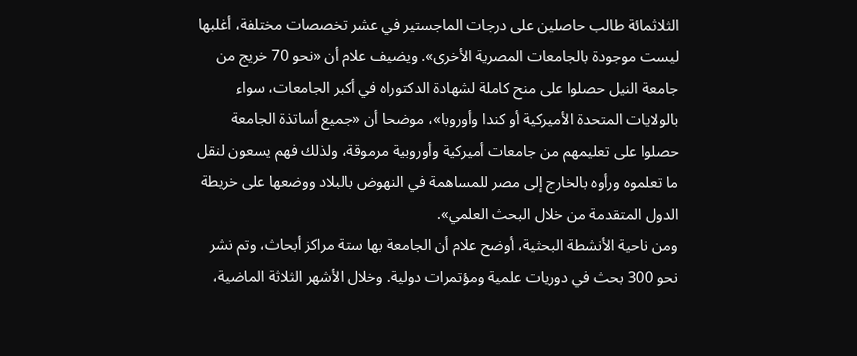الثلاثمائة طالب حاصلين على درجات الماجستير في عشر تخصصات مختلفة، أغلبها ليست موجودة بالجامعات المصرية الأخرى». ويضيف علام أن «نحو 70 خريج من جامعة النيل حصلوا على منح كاملة لشهادة الدكتوراه في أكبر الجامعات، سواء بالولايات المتحدة الأميركية أو كندا وأوروبا»، موضحا أن «جميع أساتذة الجامعة حصلوا على تعليمهم من جامعات أميركية وأوروبية مرموقة، ولذلك فهم يسعون لنقل ما تعلموه ورأوه بالخارج إلى مصر للمساهمة في النهوض بالبلاد ووضعها على خريطة الدول المتقدمة من خلال البحث العلمي».
ومن ناحية الأنشطة البحثية، أوضح علام أن الجامعة بها ستة مراكز أبحاث، وتم نشر نحو 300 بحث في دوريات علمية ومؤتمرات دولية. وخلال الأشهر الثلاثة الماضية،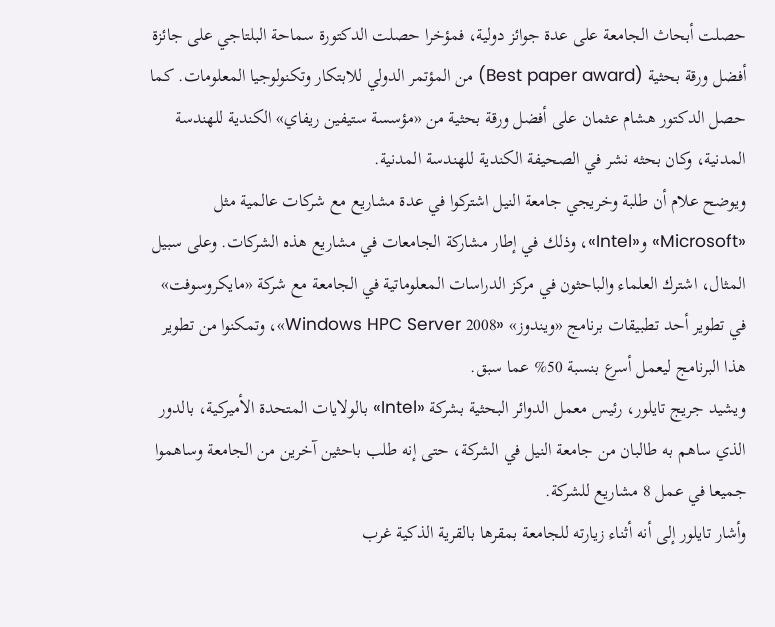حصلت أبحاث الجامعة على عدة جوائز دولية، فمؤخرا حصلت الدكتورة سماحة البلتاجي على جائزة أفضل ورقة بحثية (Best paper award) من المؤتمر الدولي للابتكار وتكنولوجيا المعلومات. كما حصل الدكتور هشام عثمان على أفضل ورقة بحثية من «مؤسسة ستيفين ريفاي» الكندية للهندسة المدنية، وكان بحثه نشر في الصحيفة الكندية للهندسة المدنية.
ويوضح علام أن طلبة وخريجي جامعة النيل اشتركوا في عدة مشاريع مع شركات عالمية مثل «Microsoft» و«Intel»، وذلك في إطار مشاركة الجامعات في مشاريع هذه الشركات. وعلى سبيل المثال، اشترك العلماء والباحثون في مركز الدراسات المعلوماتية في الجامعة مع شركة «مايكروسوفت» في تطوير أحد تطبيقات برنامج «ويندوز» «Windows HPC Server 2008»، وتمكنوا من تطوير هذا البرنامج ليعمل أسرع بنسبة 50% عما سبق.
ويشيد جريج تايلور، رئيس معمل الدوائر البحثية بشركة «Intel» بالولايات المتحدة الأميركية، بالدور الذي ساهم به طالبان من جامعة النيل في الشركة، حتى إنه طلب باحثين آخرين من الجامعة وساهموا جميعا في عمل 8 مشاريع للشركة.
وأشار تايلور إلى أنه أثناء زيارته للجامعة بمقرها بالقرية الذكية غرب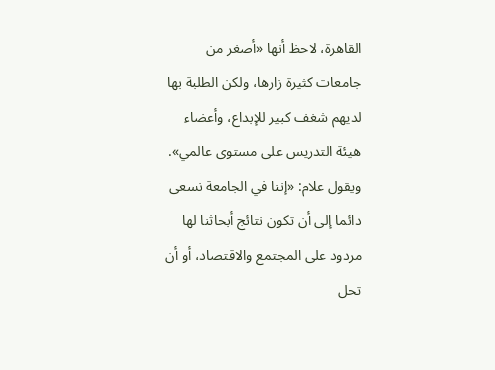القاهرة، لاحظ أنها «أصغر من جامعات كثيرة زارها، ولكن الطلبة بها لديهم شغف كبير للإبداع، وأعضاء هيئة التدريس على مستوى عالمي».
ويقول علام: «إننا في الجامعة نسعى دائما إلى أن تكون نتائج أبحاثنا لها مردود على المجتمع والاقتصاد، أو أن تحل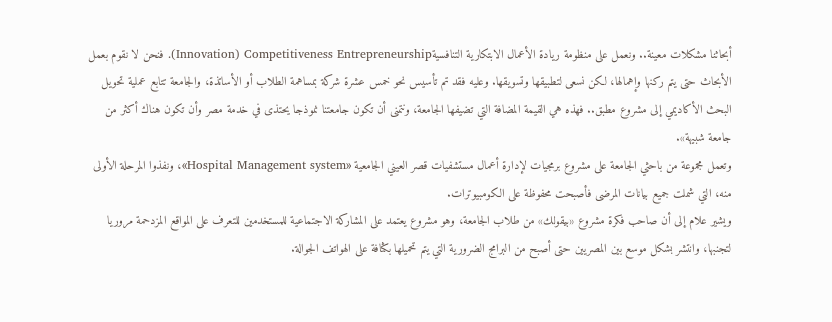أبحاثنا مشكلات معينة.. ونعمل على منظومة ريادة الأعمال الابتكارية التنافسيةInnovation) Competitiveness Entrepreneurship). فنحن لا نقوم بعمل الأبحاث حتى يتم ركنها وإهمالها، لكن نسعى لتطبيقها وتسويقها. وعليه فقد تم تأسيس نحو خمس عشرة شركة بمساهمة الطلاب أو الأساتذة، والجامعة تتابع عملية تحويل البحث الأكاديمي إلى مشروع مطبق.. فهذه هي القيمة المضافة التي تضيفها الجامعة، ونتمنى أن تكون جامعتنا نموذجا يحتذى في خدمة مصر وأن تكون هناك أكثر من جامعة شبيهة».
وتعمل مجموعة من باحثي الجامعة على مشروع برمجيات لإدارة أعمال مستشفيات قصر العيني الجامعية «Hospital Management system»، ونفذوا المرحلة الأولى منه، التي شملت جميع بيانات المرضى فأصبحت محفوظة على الكومبيوترات.
ويشير علام إلى أن صاحب فكرة مشروع «بيقولك» من طلاب الجامعة، وهو مشروع يعتمد على المشاركة الاجتماعية للمستخدمين للتعرف على المواقع المزدحمة مروريا لتجنبها، وانتشر بشكل موسع بين المصريين حتى أصبح من البرامج الضرورية التي يتم تحميلها بكثافة على الهواتف الجوالة.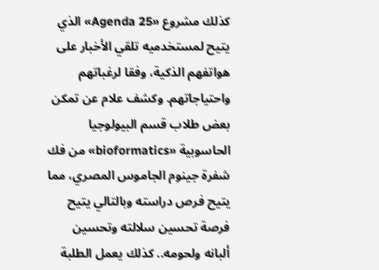كذلك مشروع «Agenda 25» الذي يتيح لمستخدميه تلقي الأخبار على هواتفهم الذكية، وفقا لرغباتهم واحتياجاتهم. وكشف علام عن تمكن بعض طلاب قسم البيولوجيا الحاسوبية «bioformatics» من فك شفرة جينوم الجاموس المصري، مما يتيح فرص دراسته وبالتالي يتيح فرصة تحسين سلالته وتحسين ألبانه ولحومه.. كذلك يعمل الطلبة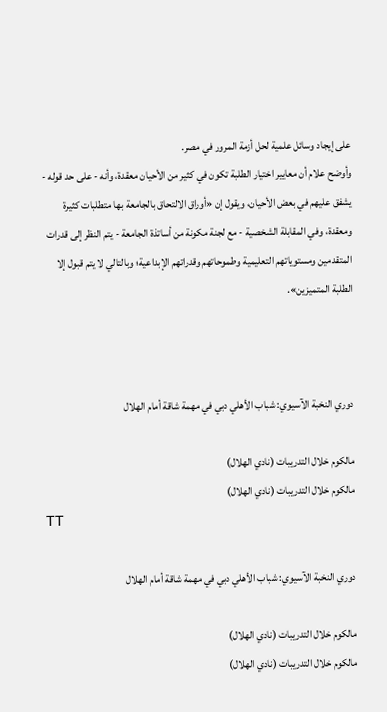على إيجاد وسائل علمية لحل أزمة المرور في مصر.
وأوضح علام أن معايير اختيار الطلبة تكون في كثير من الأحيان معقدة، وأنه - على حد قوله - يشفق عليهم في بعض الأحيان، ويقول إن «أوراق الالتحاق بالجامعة بها متطلبات كثيرة ومعقدة، وفي المقابلة الشخصية - مع لجنة مكونة من أساتذة الجامعة - يتم النظر إلى قدرات المتقدمين ومستوياتهم التعليمية وطموحاتهم وقدراتهم الإبداعية؛ وبالتالي لا يتم قبول إلا الطلبة المتميزين».



دوري النخبة الآسيوي: شباب الأهلي دبي في مهمة شاقة أمام الهلال

مالكوم خلال التدريبات (نادي الهلال)
مالكوم خلال التدريبات (نادي الهلال)
TT

دوري النخبة الآسيوي: شباب الأهلي دبي في مهمة شاقة أمام الهلال

مالكوم خلال التدريبات (نادي الهلال)
مالكوم خلال التدريبات (نادي الهلال)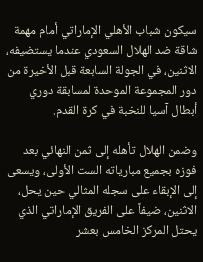سيكون شباب الأهلي الإماراتي أمام مهمة شاقة ضد الهلال السعودي عندما يستضيفه، الاثنين، في الجولة السابعة قبل الأخيرة من دور المجموعة الموحدة لمسابقة دوري أبطال آسيا للنخبة في كرة القدم.

وضمن الهلال تأهله إلى ثمن النهائي بعد فوزه بجميع مبارياته الست الأولى، ويسعى إلى الإبقاء على سجله المثالي حين يحل، الاثنين، ضيفاً على الفريق الإماراتي الذي يحتل المركز الخامس بعشر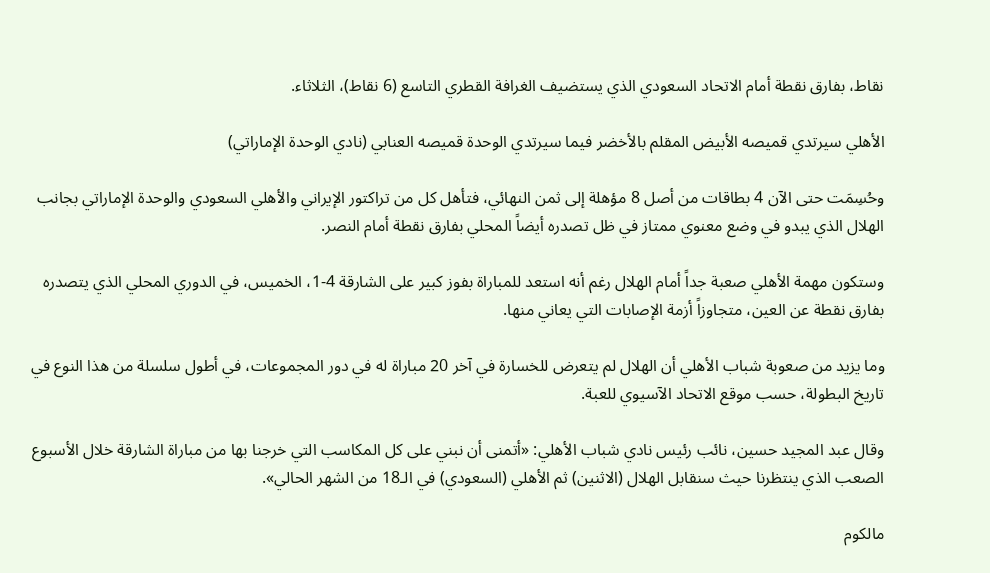نقاط، بفارق نقطة أمام الاتحاد السعودي الذي يستضيف الغرافة القطري التاسع (6 نقاط)، الثلاثاء.

الأهلي سيرتدي قميصه الأبيض المقلم بالأخضر فيما سيرتدي الوحدة قميصه العنابي (نادي الوحدة الإماراتي)

وحُسِمَت حتى الآن 4 بطاقات من أصل 8 مؤهلة إلى ثمن النهائي، فتأهل كل من تراكتور الإيراني والأهلي السعودي والوحدة الإماراتي بجانب الهلال الذي يبدو في وضع معنوي ممتاز في ظل تصدره أيضاً المحلي بفارق نقطة أمام النصر.

وستكون مهمة الأهلي صعبة جداً أمام الهلال رغم أنه استعد للمباراة بفوز كبير على الشارقة 4-1، الخميس، في الدوري المحلي الذي يتصدره بفارق نقطة عن العين، متجاوزاً أزمة الإصابات التي يعاني منها.

وما يزيد من صعوبة شباب الأهلي أن الهلال لم يتعرض للخسارة في آخر 20 مباراة له في دور المجموعات، في أطول سلسلة من هذا النوع في تاريخ البطولة، حسب موقع الاتحاد الآسيوي للعبة.

وقال عبد المجيد حسين، نائب رئيس نادي شباب الأهلي: «أتمنى أن نبني على كل المكاسب التي خرجنا بها من مباراة الشارقة خلال الأسبوع الصعب الذي ينتظرنا حيث سنقابل الهلال (الاثنين) ثم الأهلي (السعودي) في الـ18 من الشهر الحالي».

مالكوم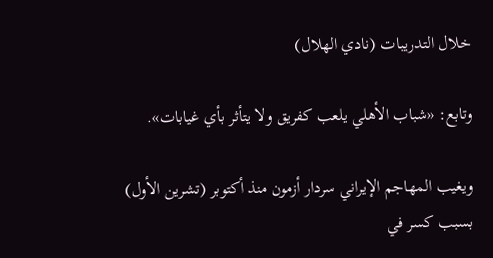خلال التدريبات (نادي الهلال)

وتابع: «شباب الأهلي يلعب كفريق ولا يتأثر بأي غيابات».

ويغيب المهاجم الإيراني سردار أزمون منذ أكتوبر (تشرين الأول) بسبب كسر في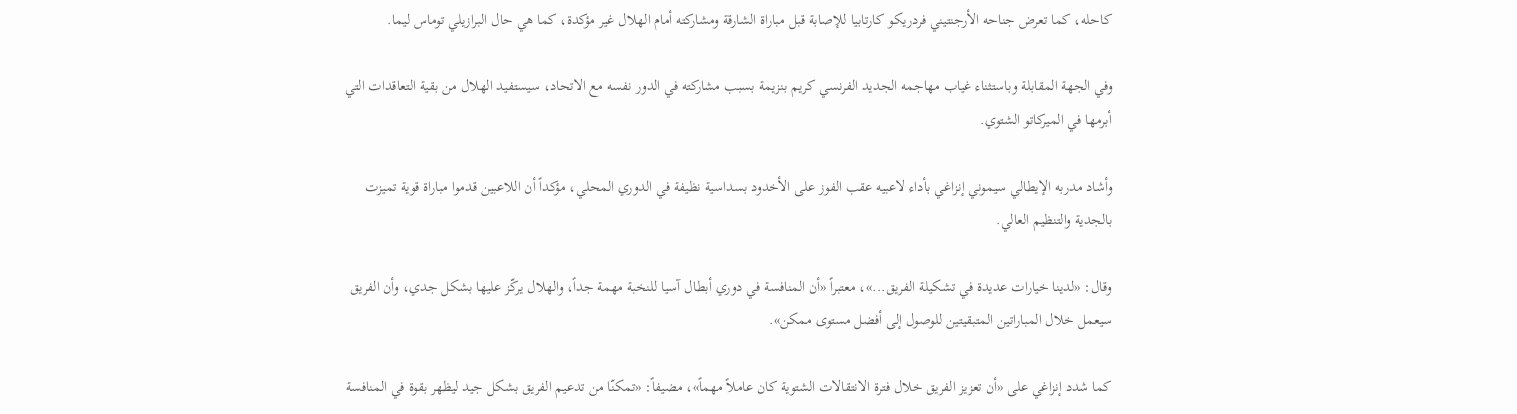كاحله، كما تعرض جناحه الأرجنتيني فردريكو كارتابيا للإصابة قبل مباراة الشارقة ومشاركته أمام الهلال غير مؤكدة، كما هي حال البرازيلي توماس ليما.

وفي الجهة المقابلة وباستثناء غياب مهاجمه الجديد الفرنسي كريم بنزيمة بسبب مشاركته في الدور نفسه مع الاتحاد، سيستفيد الهلال من بقية التعاقدات التي أبرمها في الميركاتو الشتوي.

وأشاد مدربه الإيطالي سيموني إنزاغي بأداء لاعبيه عقب الفوز على الأخدود بسداسية نظيفة في الدوري المحلي، مؤكداً أن اللاعبين قدموا مباراة قوية تميزت بالجدية والتنظيم العالي.

وقال: «لدينا خيارات عديدة في تشكيلة الفريق...»، معتبراً «أن المنافسة في دوري أبطال آسيا للنخبة مهمة جداً، والهلال يركّز عليها بشكل جدي، وأن الفريق سيعمل خلال المباراتين المتبقيتين للوصول إلى أفضل مستوى ممكن».

كما شدد إنزاغي على «أن تعزيز الفريق خلال فترة الانتقالات الشتوية كان عاملاً مهماً»، مضيفاً: «تمكنّا من تدعيم الفريق بشكل جيد ليظهر بقوة في المنافسة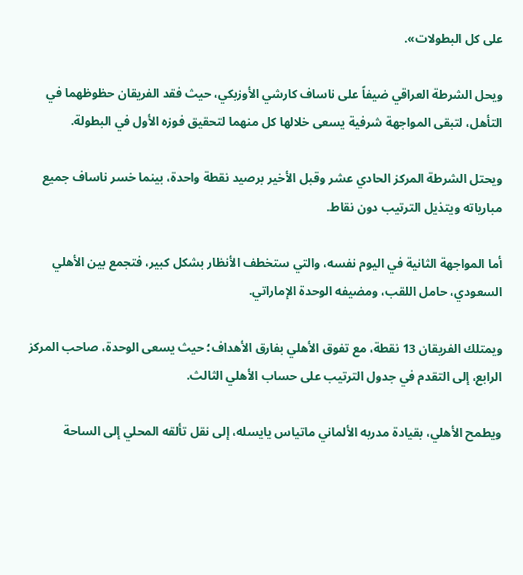على كل البطولات».

ويحل الشرطة العراقي ضيفاً على ناساف كارشي الأوزبكي، حيث فقد الفريقان حظوظهما في التأهل، لتبقى المواجهة شرفية يسعى خلالها كل منهما لتحقيق فوزه الأول في البطولة.

ويحتل الشرطة المركز الحادي عشر وقبل الأخير برصيد نقطة واحدة، بينما خسر ناساف جميع مبارياته ويتذيل الترتيب دون نقاط.

أما المواجهة الثانية في اليوم نفسه، والتي ستخطف الأنظار بشكل كبير، فتجمع بين الأهلي السعودي، حامل اللقب، ومضيفه الوحدة الإماراتي.

ويمتلك الفريقان 13 نقطة، مع تفوق الأهلي بفارق الأهداف؛ حيث يسعى الوحدة، صاحب المركز الرابع، إلى التقدم في جدول الترتيب على حساب الأهلي الثالث.

ويطمح الأهلي، بقيادة مدربه الألماني ماتياس يايسله، إلى نقل تألقه المحلي إلى الساحة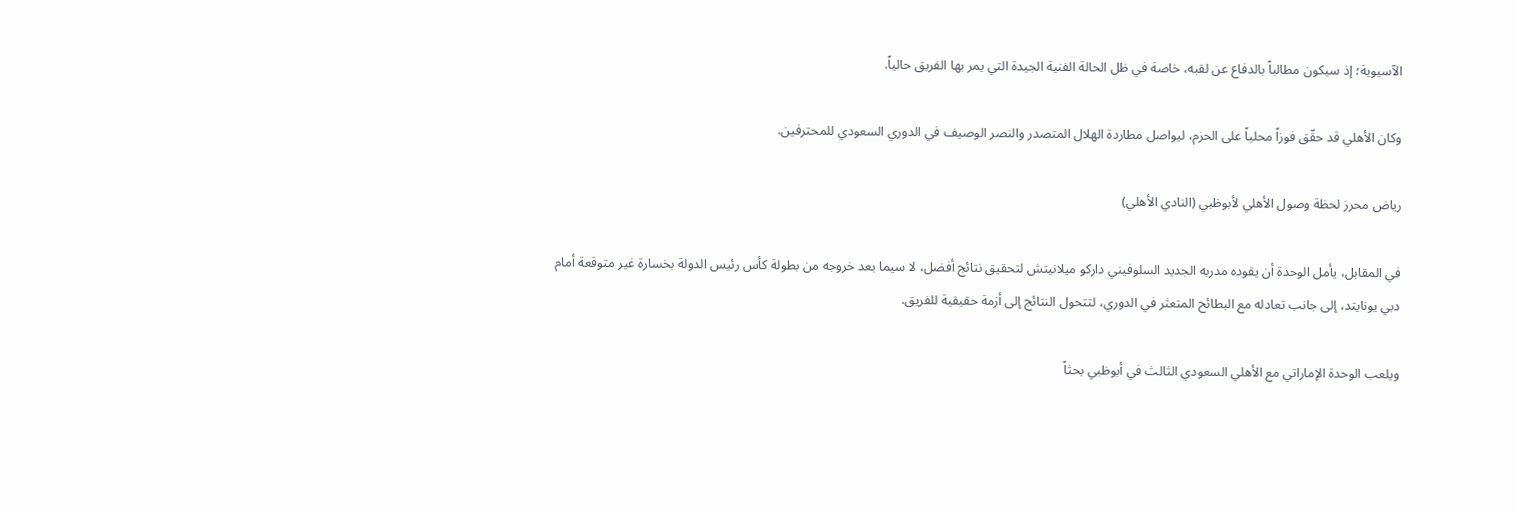الآسيوية؛ إذ سيكون مطالباً بالدفاع عن لقبه، خاصة في ظل الحالة الفنية الجيدة التي يمر بها الفريق حالياً.

وكان الأهلي قد حقّق فوزاً محلياً على الحزم، ليواصل مطاردة الهلال المتصدر والنصر الوصيف في الدوري السعودي للمحترفين.

رياض محرز لحظة وصول الأهلي لأبوظبي (النادي الأهلي)

في المقابل، يأمل الوحدة أن يقوده مدربه الجديد السلوفيني داركو ميلانيتش لتحقيق نتائج أفضل، لا سيما بعد خروجه من بطولة كأس رئيس الدولة بخسارة غير متوقعة أمام دبي يونايتد، إلى جانب تعادله مع البطائح المتعثر في الدوري، لتتحول النتائج إلى أزمة حقيقية للفريق.

ويلعب الوحدة الإماراتي مع الأهلي السعودي الثالث في أبوظبي بحثاً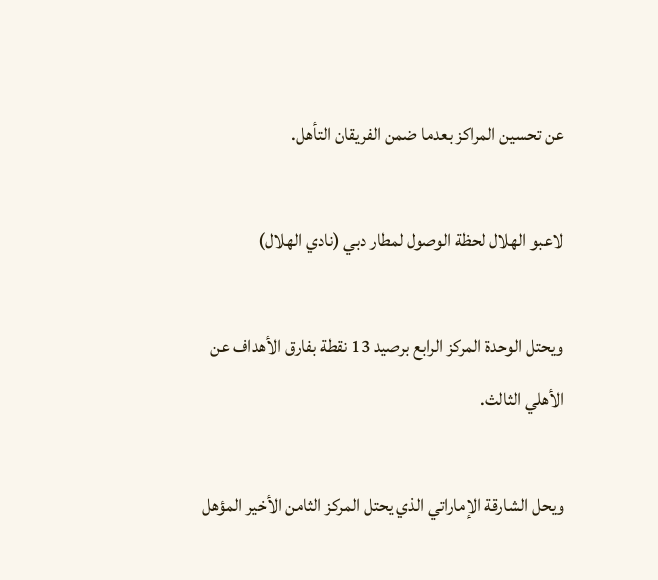عن تحسين المراكز بعدما ضمن الفريقان التأهل.

لاعبو الهلال لحظة الوصول لمطار دبي (نادي الهلال)

ويحتل الوحدة المركز الرابع برصيد 13 نقطة بفارق الأهداف عن الأهلي الثالث.

ويحل الشارقة الإماراتي الذي يحتل المركز الثامن الأخير المؤهل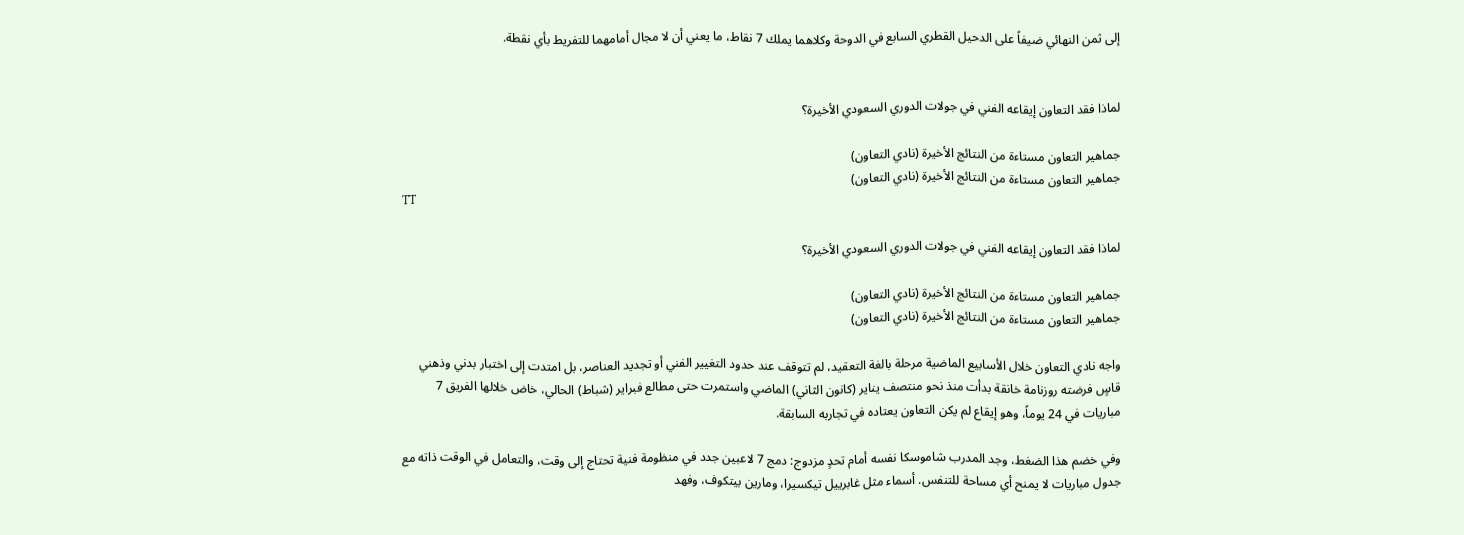إلى ثمن النهائي ضيفاً على الدحيل القطري السابع في الدوحة وكلاهما يملك 7 نقاط، ما يعني أن لا مجال أمامهما للتفريط بأي نقطة.


لماذا فقد التعاون إيقاعه الفني في جولات الدوري السعودي الأخيرة؟

جماهير التعاون مستاءة من النتائج الأخيرة (نادي التعاون)
جماهير التعاون مستاءة من النتائج الأخيرة (نادي التعاون)
TT

لماذا فقد التعاون إيقاعه الفني في جولات الدوري السعودي الأخيرة؟

جماهير التعاون مستاءة من النتائج الأخيرة (نادي التعاون)
جماهير التعاون مستاءة من النتائج الأخيرة (نادي التعاون)

واجه نادي التعاون خلال الأسابيع الماضية مرحلة بالغة التعقيد، لم تتوقف عند حدود التغيير الفني أو تجديد العناصر، بل امتدت إلى اختبار بدني وذهني قاسٍ فرضته روزنامة خانقة بدأت منذ نحو منتصف يناير (كانون الثاني) الماضي واستمرت حتى مطالع فبراير (شباط) الحالي، خاض خلالها الفريق 7 مباريات في 24 يوماً، وهو إيقاع لم يكن التعاون يعتاده في تجاربه السابقة.

وفي خضم هذا الضغط، وجد المدرب شاموسكا نفسه أمام تحدٍ مزدوج: دمج 7 لاعبين جدد في منظومة فنية تحتاج إلى وقت، والتعامل في الوقت ذاته مع جدول مباريات لا يمنح أي مساحة للتنفس. أسماء مثل غابرييل تيكسيرا، ومارين بيتكوف، وفهد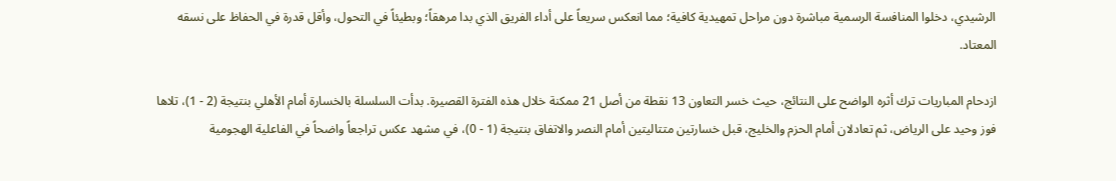الرشيدي، دخلوا المنافسة الرسمية مباشرة دون مراحل تمهيدية كافية؛ مما انعكس سريعاً على أداء الفريق الذي بدا مرهقاً؛ وبطيئاً في التحول، وأقل قدرة في الحفاظ على نسقه المعتاد.

ازدحام المباريات ترك أثره الواضح على النتائج، حيث خسر التعاون 13 نقطة من أصل 21 ممكنة خلال هذه الفترة القصيرة. بدأت السلسلة بالخسارة أمام الأهلي بنتيجة (2 - 1)، تلاها فوز وحيد على الرياض، ثم تعادلان أمام الحزم والخليج، قبل خسارتين متتاليتين أمام النصر والاتفاق بنتيجة (1 - 0)، في مشهد عكس تراجعاً واضحاً في الفاعلية الهجومية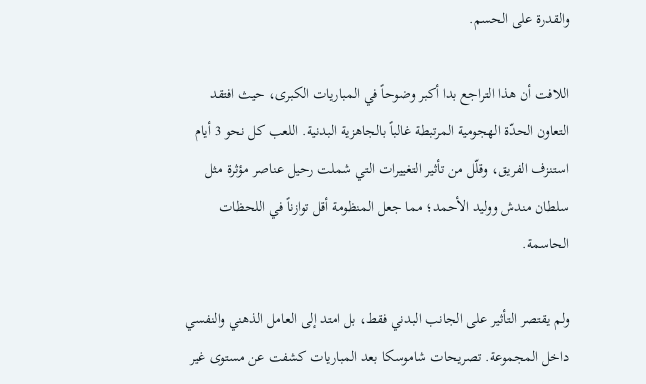والقدرة على الحسم.

اللافت أن هذا التراجع بدا أكبر وضوحاً في المباريات الكبرى، حيث افتقد التعاون الحدّة الهجومية المرتبطة غالباً بالجاهزية البدنية. اللعب كل نحو 3 أيام استنزف الفريق، وقلّل من تأثير التغييرات التي شملت رحيل عناصر مؤثرة مثل سلطان مندش ووليد الأحمد؛ مما جعل المنظومة أقل توازناً في اللحظات الحاسمة.

ولم يقتصر التأثير على الجانب البدني فقط، بل امتد إلى العامل الذهني والنفسي داخل المجموعة. تصريحات شاموسكا بعد المباريات كشفت عن مستوى غير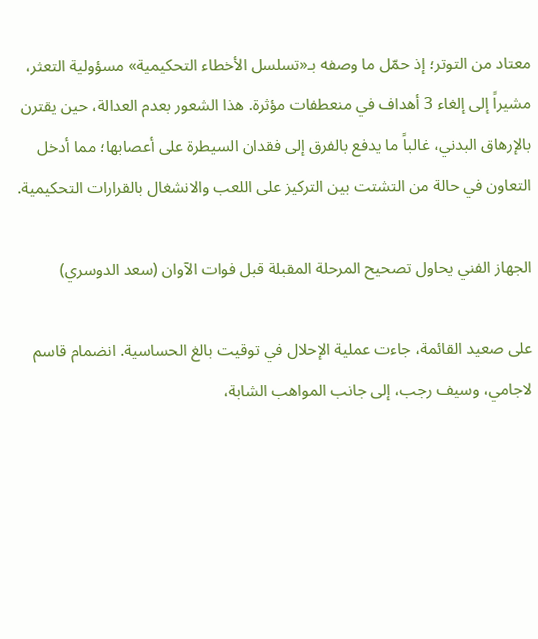معتاد من التوتر؛ إذ حمّل ما وصفه بـ«تسلسل الأخطاء التحكيمية» مسؤولية التعثر، مشيراً إلى إلغاء 3 أهداف في منعطفات مؤثرة. هذا الشعور بعدم العدالة، حين يقترن بالإرهاق البدني، غالباً ما يدفع بالفرق إلى فقدان السيطرة على أعصابها؛ مما أدخل التعاون في حالة من التشتت بين التركيز على اللعب والانشغال بالقرارات التحكيمية.

الجهاز الفني يحاول تصحيح المرحلة المقبلة قبل فوات الآوان (سعد الدوسري)

على صعيد القائمة، جاءت عملية الإحلال في توقيت بالغ الحساسية. انضمام قاسم لاجامي، وسيف رجب، إلى جانب المواهب الشابة،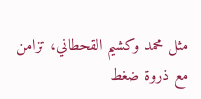مثل محمد وكشيم القحطاني، تزامن مع ذروة ضغط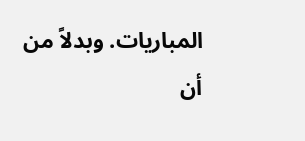المباريات. وبدلاً من أن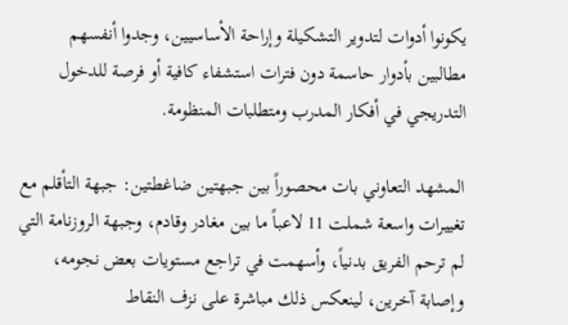يكونوا أدوات لتدوير التشكيلة وإراحة الأساسيين، وجدوا أنفسهم مطالبين بأدوار حاسمة دون فترات استشفاء كافية أو فرصة للدخول التدريجي في أفكار المدرب ومتطلبات المنظومة.

المشهد التعاوني بات محصوراً بين جبهتين ضاغطتين: جبهة التأقلم مع تغييرات واسعة شملت 11 لاعباً ما بين مغادر وقادم، وجبهة الروزنامة التي لم ترحم الفريق بدنياً، وأسهمت في تراجع مستويات بعض نجومه، وإصابة آخرين، لينعكس ذلك مباشرة على نزف النقاط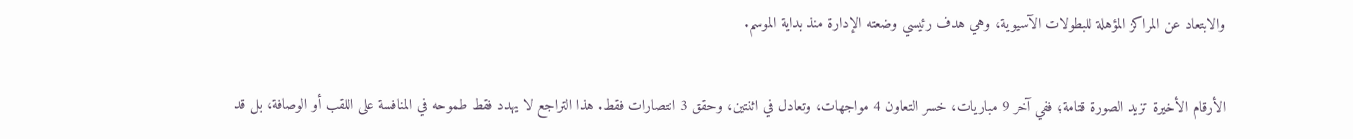والابتعاد عن المراكز المؤهلة للبطولات الآسيوية، وهي هدف رئيسي وضعته الإدارة منذ بداية الموسم.

الأرقام الأخيرة تزيد الصورة قتامة؛ ففي آخر 9 مباريات، خسر التعاون 4 مواجهات، وتعادل في اثنتين، وحقق 3 انتصارات فقط. هذا التراجع لا يهدد فقط طموحه في المنافسة على اللقب أو الوصافة، بل قد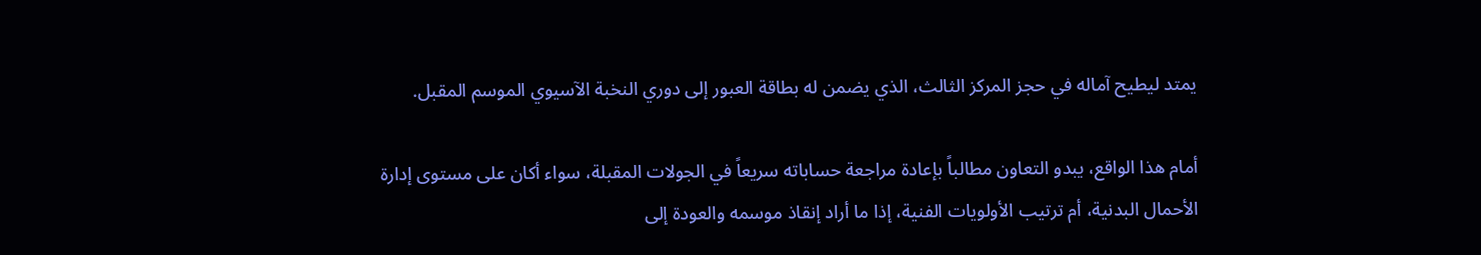يمتد ليطيح آماله في حجز المركز الثالث، الذي يضمن له بطاقة العبور إلى دوري النخبة الآسيوي الموسم المقبل.

أمام هذا الواقع، يبدو التعاون مطالباً بإعادة مراجعة حساباته سريعاً في الجولات المقبلة، سواء أكان على مستوى إدارة الأحمال البدنية، أم ترتيب الأولويات الفنية، إذا ما أراد إنقاذ موسمه والعودة إلى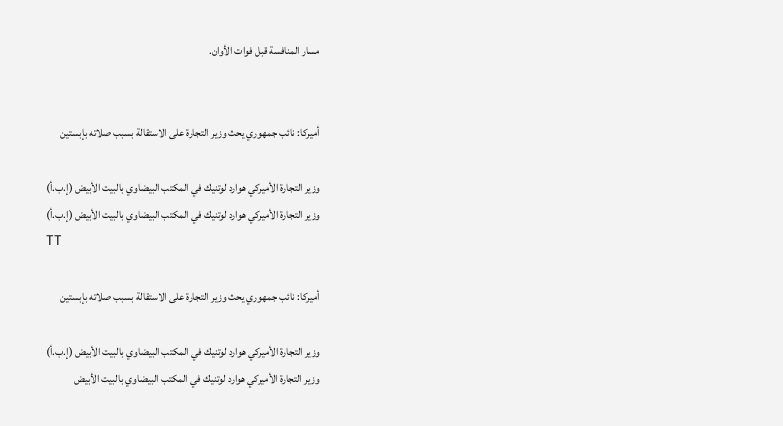مسار المنافسة قبل فوات الأوان.


أميركا: نائب جمهوري يحث وزير التجارة على الاستقالة بسبب صلاته بإبستين

وزير التجارة الأميركي هوارد لوتنيك في المكتب البيضاوي بالبيت الأبيض (إ.ب.أ)
وزير التجارة الأميركي هوارد لوتنيك في المكتب البيضاوي بالبيت الأبيض (إ.ب.أ)
TT

أميركا: نائب جمهوري يحث وزير التجارة على الاستقالة بسبب صلاته بإبستين

وزير التجارة الأميركي هوارد لوتنيك في المكتب البيضاوي بالبيت الأبيض (إ.ب.أ)
وزير التجارة الأميركي هوارد لوتنيك في المكتب البيضاوي بالبيت الأبيض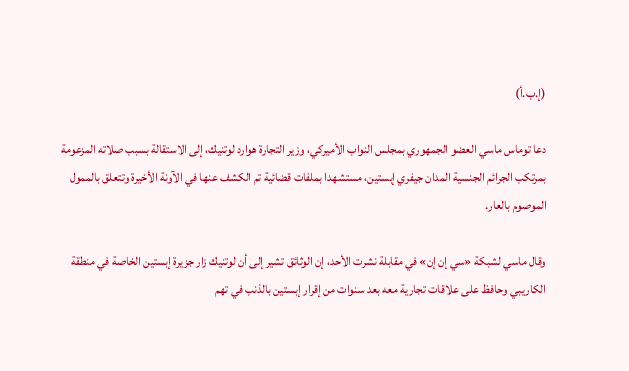(إ.ب.أ)

دعا توماس ماسي العضو الجمهوري بمجلس النواب الأميركي، وزير التجارة هوارد لوتنيك، إلى الاستقالة بسبب صلاته المزعومة بمرتكب الجرائم الجنسية المدان جيفري إبستين، مستشهدا بملفات قضائية تم الكشف عنها في الآونة الأخيرة وتتعلق بالممول الموصوم بالعار.

وقال ماسي لشبكة «سي إن إن» في مقابلة نشرت الأحد، إن الوثائق تشير إلى أن لوتنيك زار جزيرة إبستين الخاصة في منطقة الكاريبي وحافظ على علاقات تجارية معه بعد سنوات من إقرار إبستين بالذنب في تهم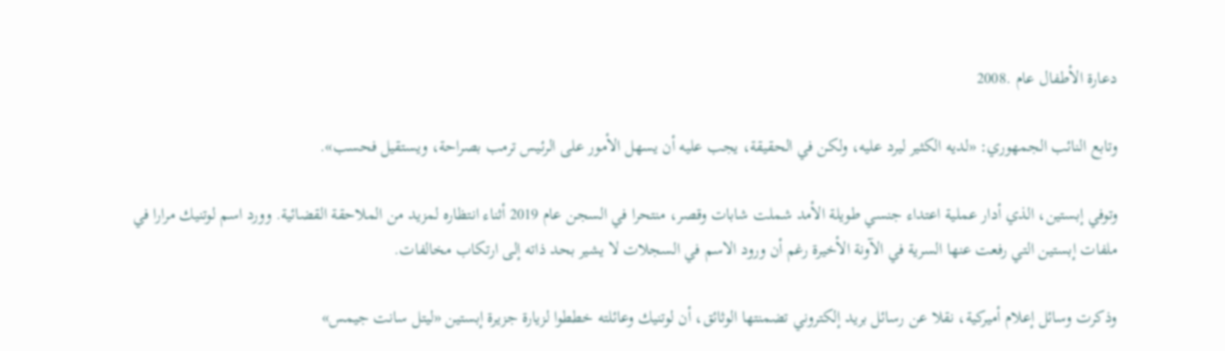دعارة الأطفال عام .2008

وتابع النائب الجمهوري: «لديه الكثير ليرد عليه، ولكن في الحقيقة، يجب عليه أن يسهل الأمور على الرئيس ترمب بصراحة، ويستقيل فحسب».

وتوفي إبستين، الذي أدار عملية اعتداء جنسي طويلة الأمد شملت شابات وقصر، منتحرا في السجن عام 2019 أثناء انتظاره لمزيد من الملاحقة القضائية. وورد اسم لوتنيك مرارا في ملفات إبستين التي رفعت عنها السرية في الآونة الأخيرة رغم أن ورود الاسم في السجلات لا يشير بحد ذاته إلى ارتكاب مخالفات.

وذكرت وسائل إعلام أميركية، نقلا عن رسائل بريد إلكتروني تضمنتها الوثائق، أن لوتنيك وعائلته خططوا لزيارة جزيرة إبستين «ليتل سانت جيمس»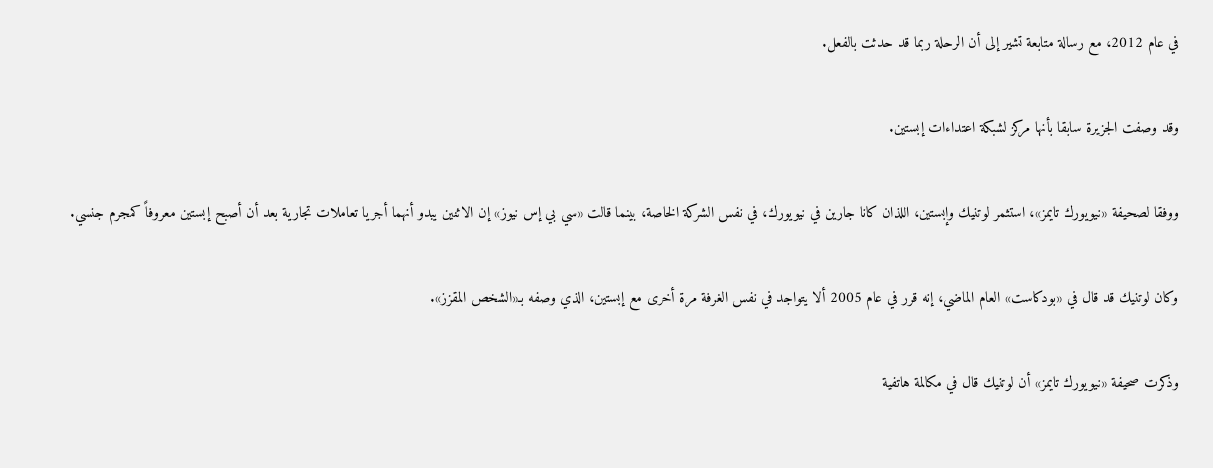في عام 2012، مع رسالة متابعة تشير إلى أن الرحلة ربما قد حدثت بالفعل.

وقد وصفت الجزيرة سابقا بأنها مركز لشبكة اعتداءات إبستين.

ووفقا لصحيفة «نيويورك تايمز»، استثمر لوتنيك وإبستين، اللذان كانا جارين في نيويورك، في نفس الشركة الخاصة، بينما قالت «سي بي إس نيوز» إن الاثنين يبدو أنهما أجريا تعاملات تجارية بعد أن أصبح إبستين معروفاً كمجرم جنسي.

وكان لوتنيك قد قال في «بودكاست» العام الماضي، إنه قرر في عام 2005 ألا يتواجد في نفس الغرفة مرة أخرى مع إبستين، الذي وصفه بـ«الشخص المقزز».

وذكرت صحيفة «نيويورك تايمز» أن لوتنيك قال في مكالمة هاتفية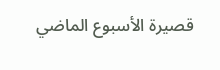قصيرة الأسبوع الماضي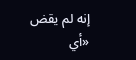إنه لم يقض «أي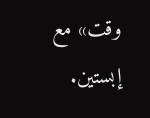وقت» مع إبستين.